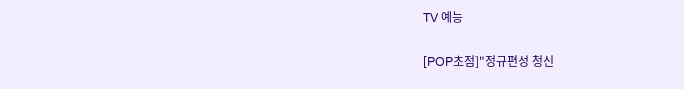TV 예능

[POP초점]"정규편성 청신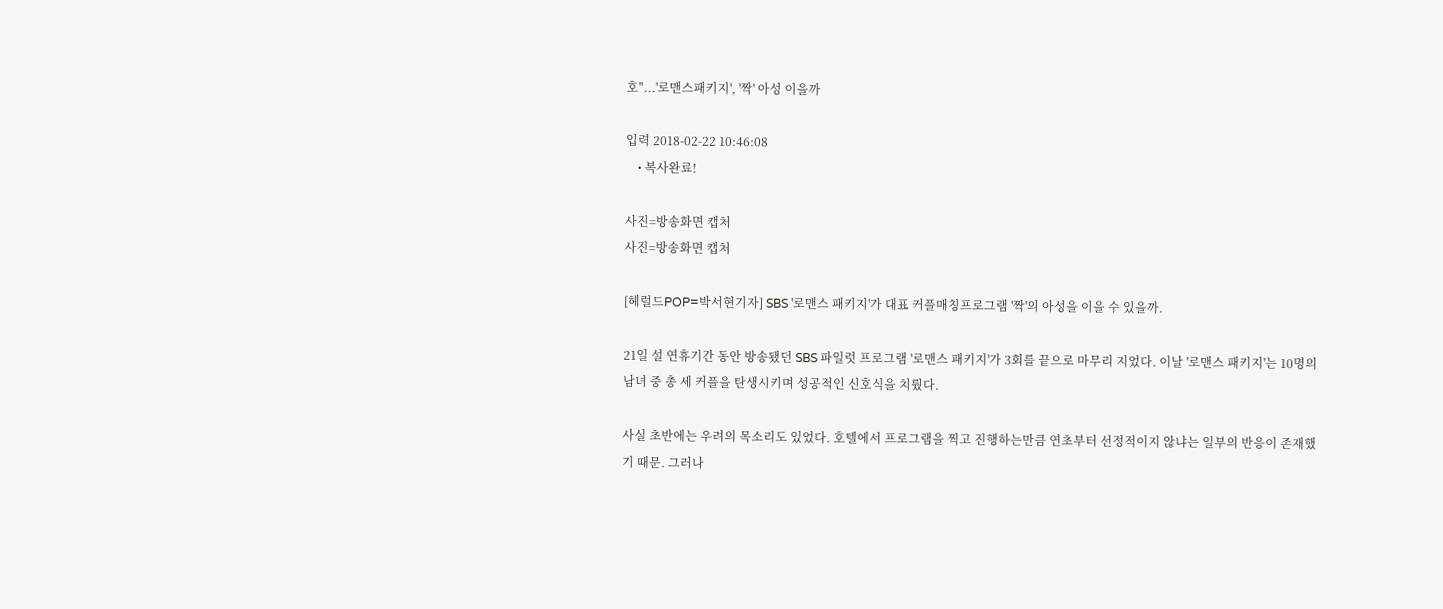호"...'로맨스패키지', '짝' 아성 이을까

입력 2018-02-22 10:46:08
    • 복사완료!

사진=방송화면 캡처
사진=방송화면 캡처

[헤럴드POP=박서현기자] SBS '로맨스 패키지'가 대표 커플매칭프로그램 '짝'의 아성을 이을 수 있을까.

21일 설 연휴기간 동안 방송됐던 SBS 파일럿 프로그램 '로맨스 패키지'가 3회를 끝으로 마무리 지었다. 이날 '로맨스 패키지'는 10명의 남녀 중 총 세 커플을 탄생시키며 성공적인 신호식을 치뤘다.

사실 초반에는 우려의 목소리도 있었다. 호텔에서 프로그램을 찍고 진행하는만큼 연초부터 선정적이지 않냐는 일부의 반응이 존재했기 때문. 그러나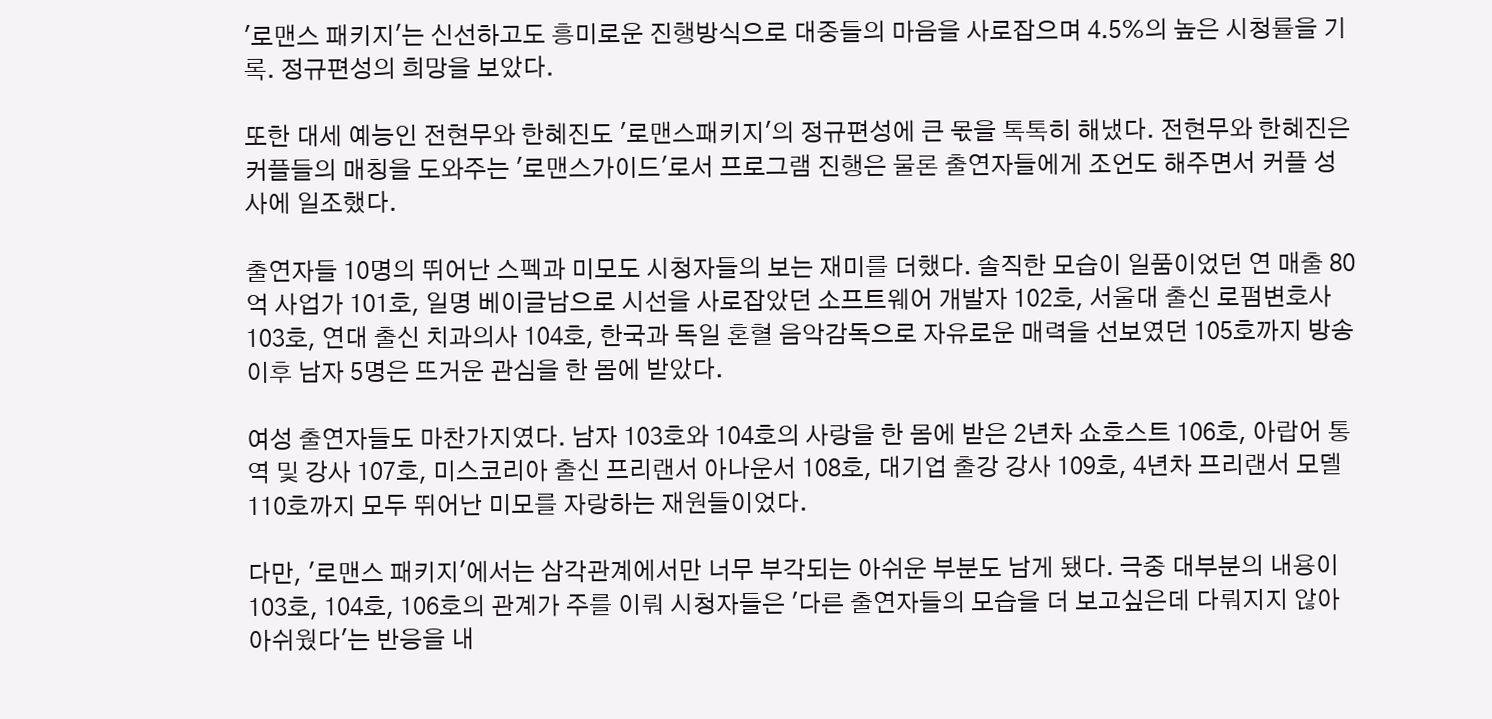'로맨스 패키지'는 신선하고도 흥미로운 진행방식으로 대중들의 마음을 사로잡으며 4.5%의 높은 시청률을 기록. 정규편성의 희망을 보았다.

또한 대세 예능인 전현무와 한혜진도 '로맨스패키지'의 정규편성에 큰 몫을 톡톡히 해냈다. 전현무와 한혜진은 커플들의 매칭을 도와주는 '로맨스가이드'로서 프로그램 진행은 물론 출연자들에게 조언도 해주면서 커플 성사에 일조했다.

출연자들 10명의 뛰어난 스펙과 미모도 시청자들의 보는 재미를 더했다. 솔직한 모습이 일품이었던 연 매출 80억 사업가 101호, 일명 베이글남으로 시선을 사로잡았던 소프트웨어 개발자 102호, 서울대 출신 로펌변호사 103호, 연대 출신 치과의사 104호, 한국과 독일 혼혈 음악감독으로 자유로운 매력을 선보였던 105호까지 방송 이후 남자 5명은 뜨거운 관심을 한 몸에 받았다.

여성 출연자들도 마찬가지였다. 남자 103호와 104호의 사랑을 한 몸에 받은 2년차 쇼호스트 106호, 아랍어 통역 및 강사 107호, 미스코리아 출신 프리랜서 아나운서 108호, 대기업 출강 강사 109호, 4년차 프리랜서 모델 110호까지 모두 뛰어난 미모를 자랑하는 재원들이었다.

다만, '로맨스 패키지'에서는 삼각관계에서만 너무 부각되는 아쉬운 부분도 남게 됐다. 극중 대부분의 내용이 103호, 104호, 106호의 관계가 주를 이뤄 시청자들은 '다른 출연자들의 모습을 더 보고싶은데 다뤄지지 않아 아쉬웠다'는 반응을 내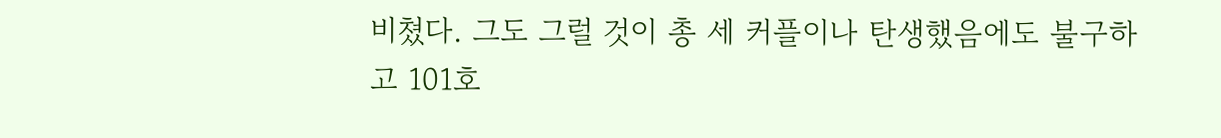비쳤다. 그도 그럴 것이 총 세 커플이나 탄생했음에도 불구하고 101호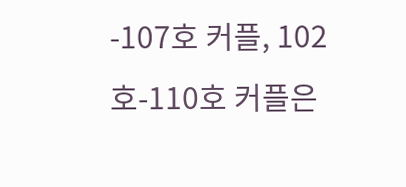-107호 커플, 102호-110호 커플은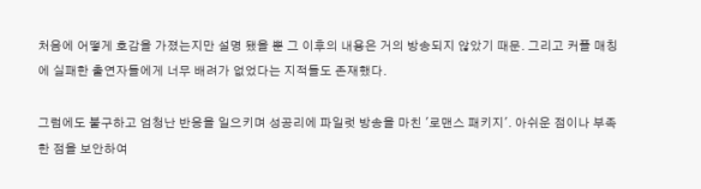처음에 어떻게 호감을 가졌는지만 설명 됐을 뿐 그 이후의 내용은 거의 방송되지 않았기 때문. 그리고 커플 매칭에 실패한 출연자들에게 너무 배려가 없었다는 지적들도 존재했다.

그럼에도 불구하고 엄청난 반응을 일으키며 성공리에 파일럿 방송을 마친 '로맨스 패키지'. 아쉬운 점이나 부족한 점을 보안하여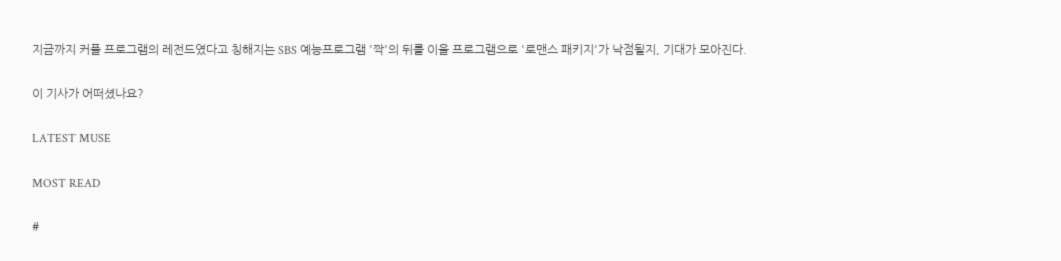지금까지 커플 프로그램의 레전드였다고 칭해지는 SBS 예능프로그램 '짝'의 뒤를 이을 프로그램으로 '로맨스 패키지'가 낙점될지, 기대가 모아진다.

이 기사가 어떠셨나요?

LATEST MUSE

MOST READ

#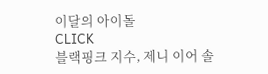이달의 아이돌
CLICK
블랙핑크 지수, 제니 이어 솔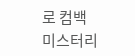로 컴백
미스터리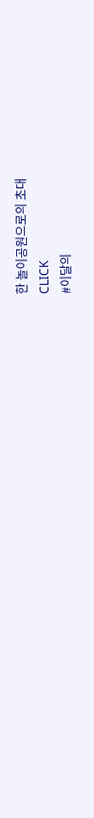한 놀이공원으로의 초대
CLICK
#이달의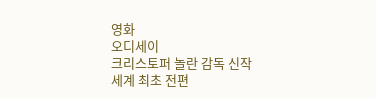영화
오디세이
크리스토퍼 놀란 감독 신작
세계 최초 전편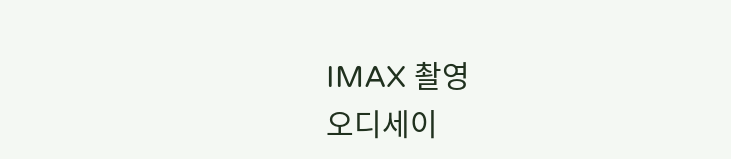IMAX 촬영
오디세이